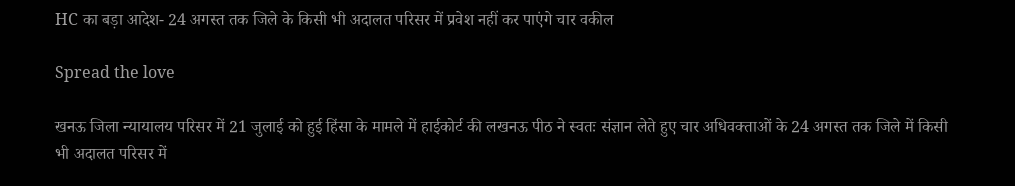HC का बड़ा आदेश- 24 अगस्त तक जिले के किसी भी अदालत परिसर में प्रवेश नहीं कर पाएंगे चार वकील

Spread the love

खनऊ जिला न्यायालय परिसर में 21 जुलाई को हुई हिंसा के मामले में हाईकोर्ट की लखनऊ पीठ ने स्वतः संज्ञान लेते हुए चार अधिवक्ताओं के 24 अगस्त तक जिले में किसी भी अदालत परिसर में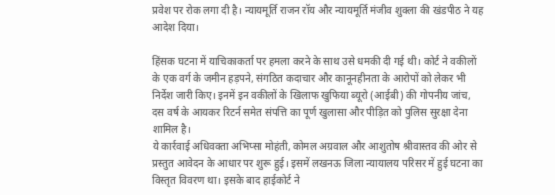प्रवेश पर रोक लगा दी है। न्यायमूर्ति राजन रॉय और न्यायमूर्ति मंजीव शुक्ला की खंडपीठ ने यह आदेश दिया।

हिंसक घटना में याचिकाकर्ता पर हमला करने के साथ उसे धमकी दी गई थी। कोर्ट ने वकीलों के एक वर्ग के जमीन हड़पने, संगठित कदाचार और कानूनहीनता के आरोपों को लेकर भी निर्देश जारी किए। इनमें इन वकीलों के खिलाफ खुफिया ब्यूरो (आईबी) की गोपनीय जांच, दस वर्ष के आयकर रिटर्न समेत संपत्ति का पूर्ण खुलासा और पीड़ित को पुलिस सुरक्षा देना शामिल है।
ये कार्रवाई अधिवक्ता अभिप्सा मोहंती, कोमल अग्रवाल और आशुतोष श्रीवास्तव की ओर से प्रस्तुत आवेदन के आधार पर शुरू हुई। इसमें लखनऊ जिला न्यायालय परिसर में हुई घटना का विस्तृत विवरण था। इसके बाद हाईकोर्ट ने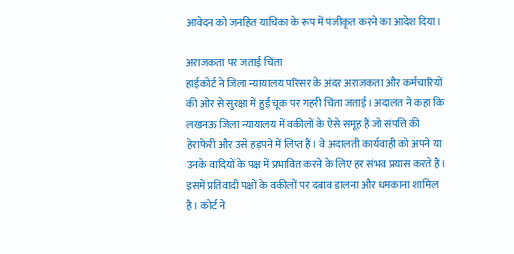आवेदन को जनहित याचिका के रूप में पंजीकृत करने का आदेश दिया।

अराजकता पर जताई चिंता
हाईकोर्ट ने जिला न्यायालय परिसर के अंदर अराजकता और कर्मचारियों की ओर से सुरक्षा में हुई चूक पर गहरी चिंता जताई। अदालत ने कहा कि लखनऊ जिला न्यायालय में वकीलों के ऐसे समूह हैं जो संपत्ति की हेराफेरी और उसे हड़पने में लिप्त हैं। वे अदालती कार्यवाही को अपने या उनके वादियों के पक्ष में प्रभावित करने के लिए हर संभव प्रयास करते हैं। इसमें प्रतिवादी पक्षों के वकीलों पर दबाव डालना और धमकाना शामिल है। कोर्ट ने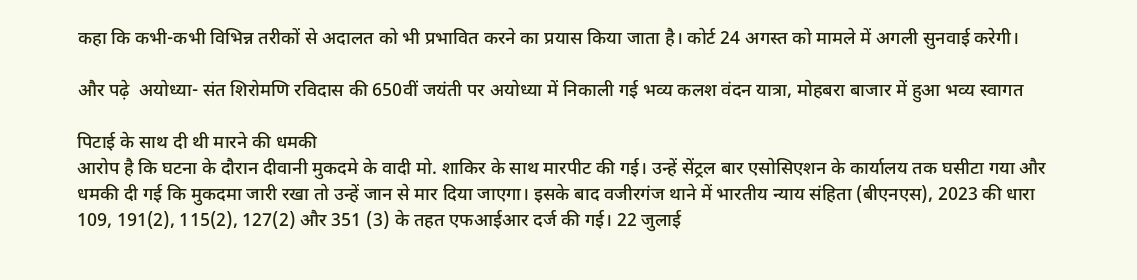कहा कि कभी-कभी विभिन्न तरीकों से अदालत को भी प्रभावित करने का प्रयास किया जाता है। कोर्ट 24 अगस्त को मामले में अगली सुनवाई करेगी।

और पढ़े  अयोध्या- संत शिरोमणि रविदास की 650वीं जयंती पर अयोध्या में निकाली गई भव्य कलश वंदन यात्रा, मोहबरा बाजार में हुआ भव्य स्वागत

पिटाई के साथ दी थी मारने की धमकी
आरोप है कि घटना के दौरान दीवानी मुकदमे के वादी मो. शाकिर के साथ मारपीट की गई। उन्हें सेंट्रल बार एसोसिएशन के कार्यालय तक घसीटा गया और धमकी दी गई कि मुकदमा जारी रखा तो उन्हें जान से मार दिया जाएगा। इसके बाद वजीरगंज थाने में भारतीय न्याय संहिता (बीएनएस), 2023 की धारा 109, 191(2), 115(2), 127(2) और 351 (3) के तहत एफआईआर दर्ज की गई। 22 जुलाई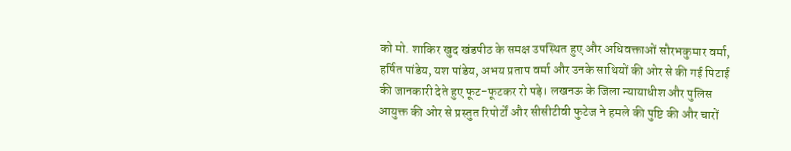को मो. शाकिर खुद खंडपीठ के समक्ष उपस्थित हुए और अधिवक्ताओं सौरभकुमार वर्मा, हर्षित पांडेय, यश पांडेय, अभय प्रताप वर्मा और उनके साथियों की ओर से की गई पिटाई की जानकारी देते हुए फूट-फूटकर रो पड़े। लखनऊ के जिला न्यायाधीश और पुलिस आयुक्त की ओर से प्रस्तुत रिपोर्टों और सीसीटीवी फुटेज ने हमले की पुष्टि की और चारों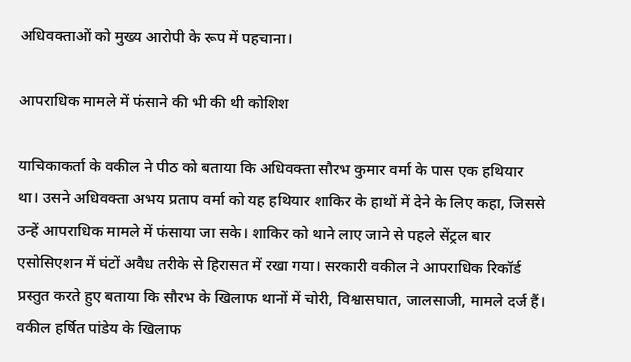अधिवक्ताओं को मुख्य आरोपी के रूप में पहचाना।

आपराधिक मामले में फंसाने की भी की थी कोशिश

याचिकाकर्ता के वकील ने पीठ को बताया कि अधिवक्ता सौरभ कुमार वर्मा के पास एक हथियार था। उसने अधिवक्ता अभय प्रताप वर्मा को यह हथियार शाकिर के हाथों में देने के लिए कहा, जिससे उन्हें आपराधिक मामले में फंसाया जा सके। शाकिर को थाने लाए जाने से पहले सेंट्रल बार एसोसिएशन में घंटों अवैध तरीके से हिरासत में रखा गया। सरकारी वकील ने आपराधिक रिकॉर्ड प्रस्तुत करते हुए बताया कि सौरभ के खिलाफ थानों में चोरी, विश्वासघात, जालसाजी, मामले दर्ज हैं। वकील हर्षित पांडेय के खिलाफ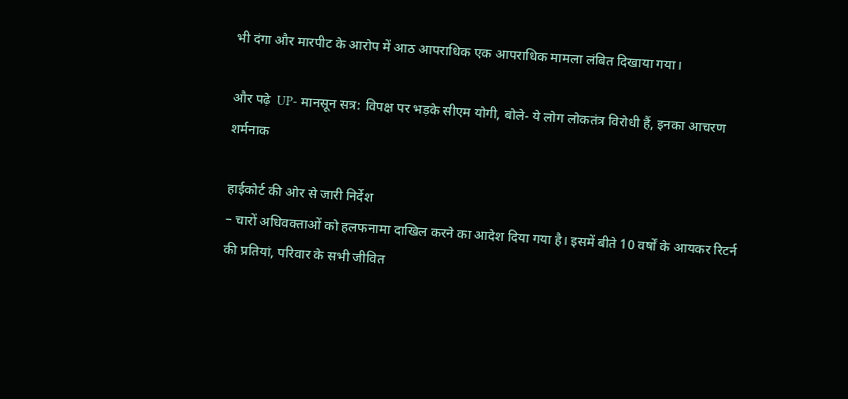भी दंगा और मारपीट के आरोप में आठ आपराधिक एक आपराधिक मामला लंबित दिखाया गया।

और पढ़े  UP- मानसून सत्र: विपक्ष पर भड़के सीएम योगी, बोले- ये लोग लोकतंत्र विरोधी हैं, इनका आचरण शर्मनाक

हाईकोर्ट की ओर से जारी निर्देश
– चारों अधिवक्ताओं को हलफनामा दाखिल करने का आदेश दिया गया है। इसमें बीते 10 वर्षों के आयकर रिटर्न की प्रतियां, परिवार के सभी जीवित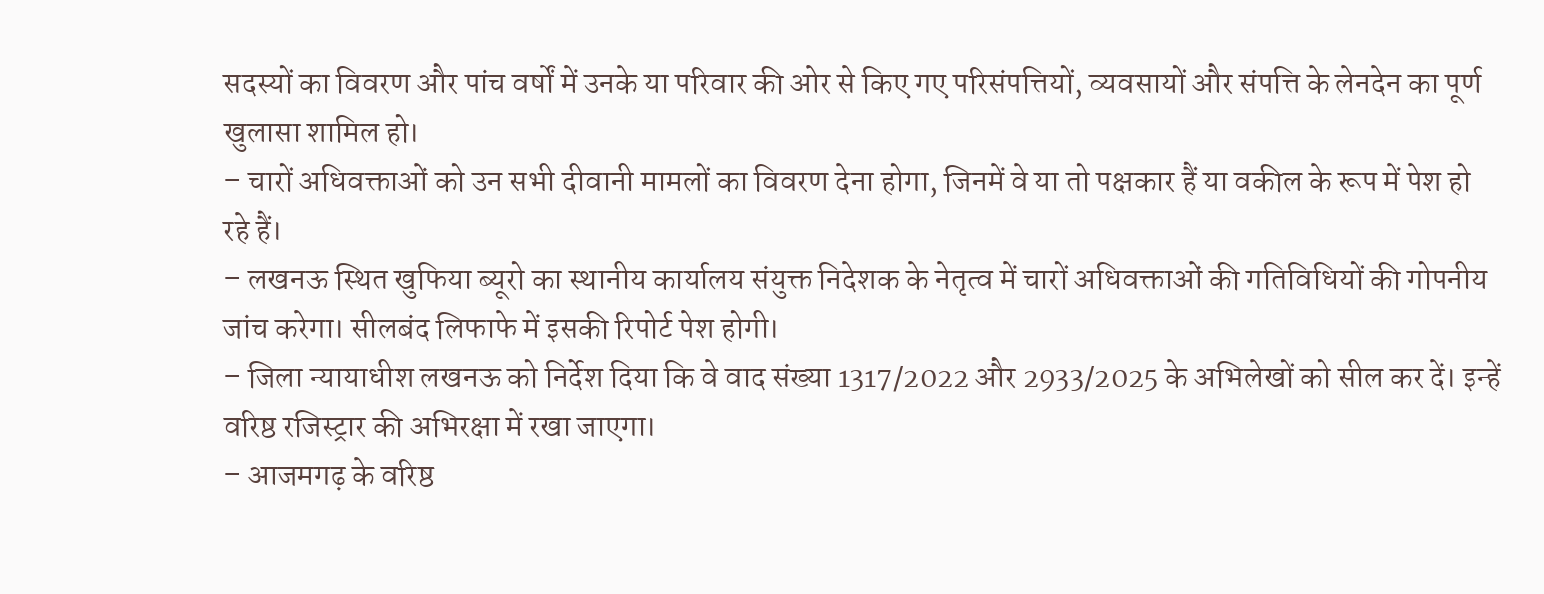सदस्यों का विवरण और पांच वर्षों में उनके या परिवार की ओर से किए गए परिसंपत्तियों, व्यवसायों और संपत्ति के लेनदेन का पूर्ण खुलासा शामिल हो।
– चारों अधिवक्ताओं को उन सभी दीवानी मामलों का विवरण देना होगा, जिनमें वे या तो पक्षकार हैं या वकील के रूप में पेश हो रहे हैं।
– लखनऊ स्थित खुफिया ब्यूरो का स्थानीय कार्यालय संयुक्त निदेशक के नेतृत्व में चारों अधिवक्ताओं की गतिविधियों की गोपनीय जांच करेगा। सीलबंद लिफाफे में इसकी रिपोर्ट पेश होगी।
– जिला न्यायाधीश लखनऊ को निर्देश दिया कि वे वाद संख्या 1317/2022 और 2933/2025 के अभिलेखों को सील कर दें। इन्हें वरिष्ठ रजिस्ट्रार की अभिरक्षा में रखा जाएगा।
– आजमगढ़ के वरिष्ठ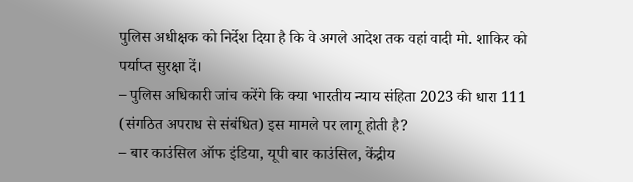पुलिस अधीक्षक को निर्देश दिया है कि वे अगले आदेश तक वहां वादी मो. शाकिर को पर्याप्त सुरक्षा दें।
– पुलिस अधिकारी जांच करेंगे कि क्या भारतीय न्याय संहिता 2023 की धारा 111 (संगठित अपराध से संबंधित) इस मामले पर लागू होती है?
– बार काउंसिल ऑफ इंडिया, यूपी बार काउंसिल, केंद्रीय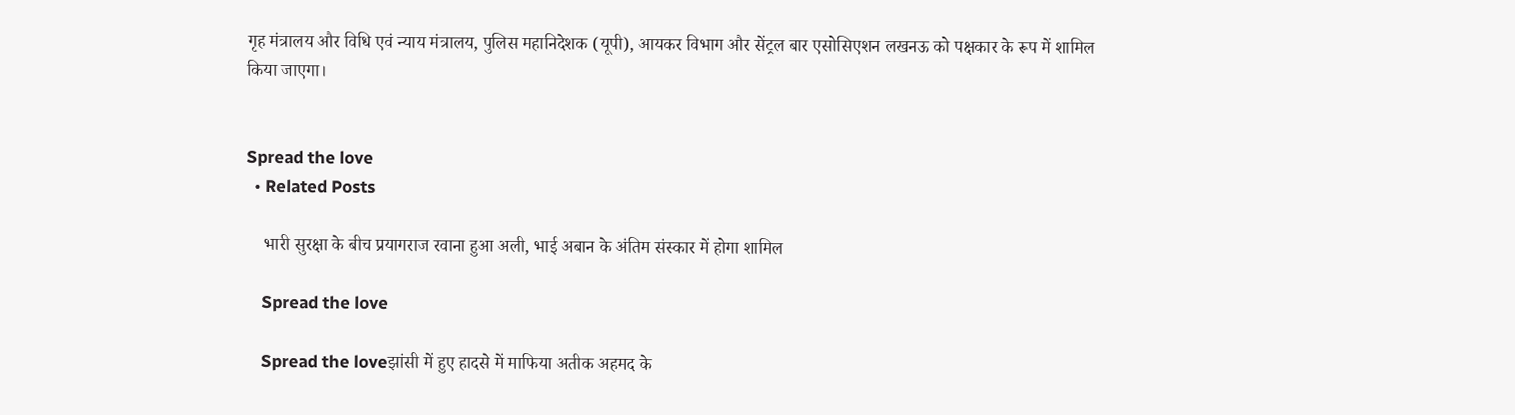गृह मंत्रालय और विधि एवं न्याय मंत्रालय, पुलिस महानिदेशक (यूपी), आयकर विभाग और सेंट्रल बार एसोसिएशन लखनऊ को पक्षकार के रूप में शामिल किया जाएगा।


Spread the love
  • Related Posts

    भारी सुरक्षा के बीच प्रयागराज रवाना हुआ अली, भाई अबान के अंतिम संस्कार में होगा शामिल

    Spread the love

    Spread the loveझांसी में हुए हादसे में माफिया अतीक अहमद के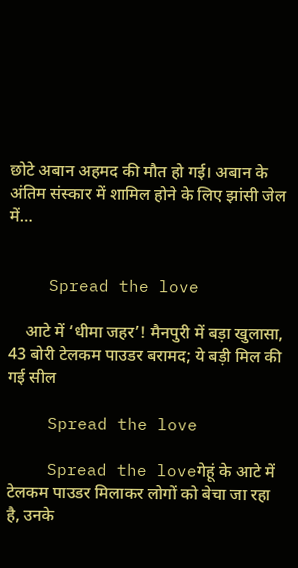छोटे अबान अहमद की मौत हो गई। अबान के अंतिम संस्कार में शामिल होने के लिए झांसी जेल में…


    Spread the love

    आटे में ‘धीमा जहर’! मैनपुरी में बड़ा खुलासा, 43 बोरी टेलकम पाउडर बरामद; ये बड़ी मिल की गई सील

    Spread the love

    Spread the loveगेहूं के आटे में टेलकम पाउडर मिलाकर लोगों को बेचा जा रहा है, उनके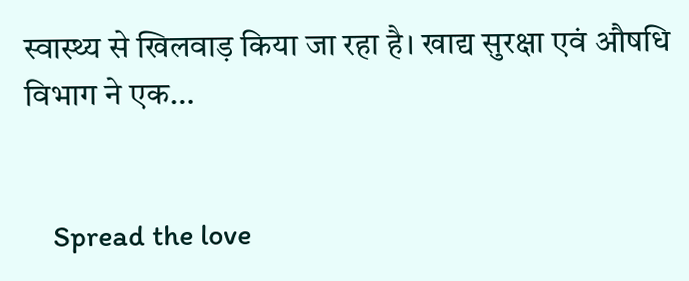स्वास्थ्य से खिलवाड़ किया जा रहा है। खाद्य सुरक्षा एवं औषधि विभाग ने एक…


    Spread the love